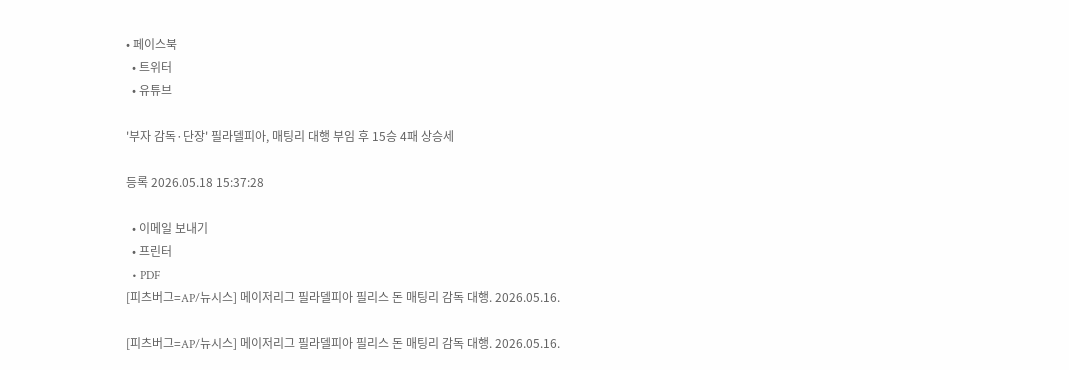• 페이스북
  • 트위터
  • 유튜브

'부자 감독·단장' 필라델피아, 매팅리 대행 부임 후 15승 4패 상승세

등록 2026.05.18 15:37:28

  • 이메일 보내기
  • 프린터
  • PDF
[피츠버그=AP/뉴시스] 메이저리그 필라델피아 필리스 돈 매팅리 감독 대행. 2026.05.16.

[피츠버그=AP/뉴시스] 메이저리그 필라델피아 필리스 돈 매팅리 감독 대행. 2026.05.16.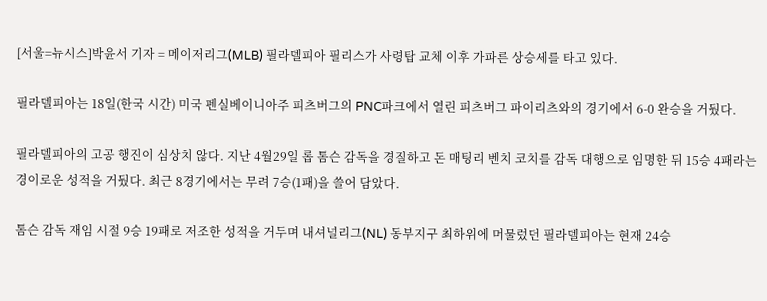[서울=뉴시스]박윤서 기자 = 메이저리그(MLB) 필라델피아 필리스가 사령탑 교체 이후 가파른 상승세를 타고 있다.

필라델피아는 18일(한국 시간) 미국 펜실베이니아주 피츠버그의 PNC파크에서 열린 피츠버그 파이리츠와의 경기에서 6-0 완승을 거뒀다.

필라델피아의 고공 행진이 심상치 않다. 지난 4월29일 롭 톰슨 감독을 경질하고 돈 매팅리 벤치 코치를 감독 대행으로 임명한 뒤 15승 4패라는 경이로운 성적을 거뒀다. 최근 8경기에서는 무려 7승(1패)을 쓸어 담았다.

톰슨 감독 재임 시절 9승 19패로 저조한 성적을 거두며 내셔널리그(NL) 동부지구 최하위에 머물렀던 필라델피아는 현재 24승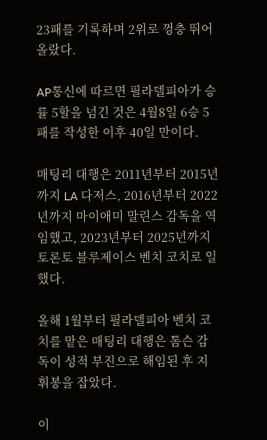23패를 기록하며 2위로 껑충 뛰어올랐다.

AP통신에 따르면 필라델피아가 승률 5할을 넘긴 것은 4월8일 6승 5패를 작성한 이후 40일 만이다.

매팅리 대행은 2011년부터 2015년까지 LA 다저스, 2016년부터 2022년까지 마이애미 말린스 감독을 역임했고, 2023년부터 2025년까지 토론토 블루제이스 벤치 코치로 일했다.

올해 1월부터 필라델피아 벤치 코치를 맡은 매팅리 대행은 톰슨 감독이 성적 부진으로 해임된 후 지휘봉을 잡았다.

이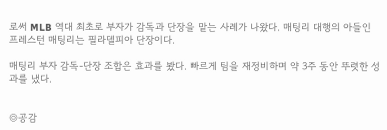로써 MLB 역대 최초로 부자가 감독과 단장을 맡는 사례가 나왔다. 매팅리 대행의 아들인 프레스턴 매팅리는 필라델피아 단장이다.

매팅리 부자 감독-단장 조합은 효과를 봤다. 빠르게 팀을 재정비하며 약 3주 동안 뚜렷한 성과를 냈다.


◎공감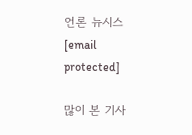언론 뉴시스 [email protected]

많이 본 기사